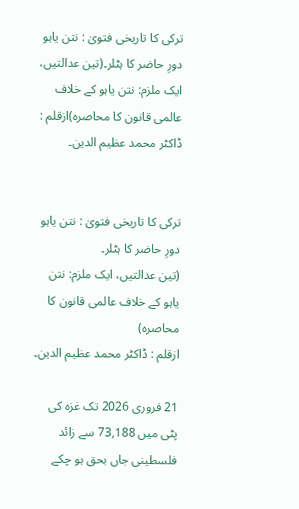ترکی کا تاریخی فتویٰ : نتن یاہو دورِ حاضر کا ہٹلر۔(تین عدالتیں، ایک ملزم: نتن یاہو کے خلاف عالمی قانون کا محاصرہ)ازقلم : ڈاکٹر محمد عظیم الدین۔


ترکی کا تاریخی فتویٰ : نتن یاہو دورِ حاضر کا ہٹلر۔
(تین عدالتیں، ایک ملزم: نتن یاہو کے خلاف عالمی قانون کا محاصرہ)
ازقلم : ڈاکٹر محمد عظیم الدین۔

21 فروری 2026 تک غزہ کی پٹی میں 73,188 سے زائد فلسطینی جاں بحق ہو چکے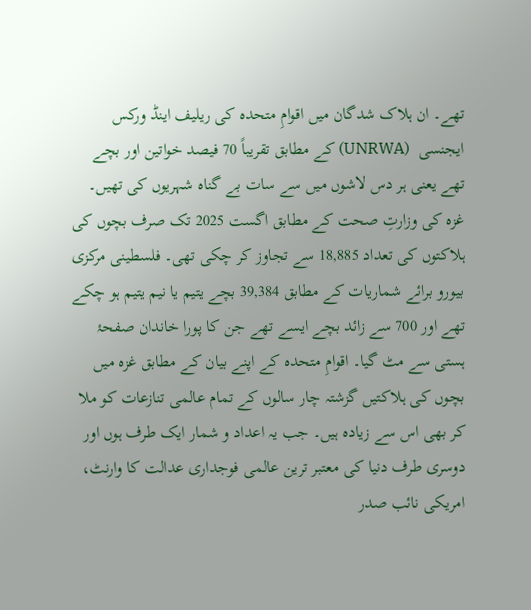تھے۔ ان ہلاک شدگان میں اقوامِ متحدہ کی ریلیف اینڈ ورکس ایجنسی  (UNRWA) کے مطابق تقریباً 70 فیصد خواتین اور بچے تھے یعنی ہر دس لاشوں میں سے سات بے گناہ شہریوں کی تھیں۔ غزہ کی وزارتِ صحت کے مطابق اگست 2025 تک صرف بچوں کی ہلاکتوں کی تعداد 18,885 سے تجاوز کر چکی تھی۔ فلسطینی مرکزی بیورو برائے شماریات کے مطابق 39,384 بچے یتیم یا نیم یتیم ہو چکے تھے اور 700 سے زائد بچے ایسے تھے جن کا پورا خاندان صفحۂ ہستی سے مٹ گیا۔ اقوامِ متحدہ کے اپنے بیان کے مطابق غزہ میں بچوں کی ہلاکتیں گزشتہ چار سالوں کے تمام عالمی تنازعات کو ملا کر بھی اس سے زیادہ ہیں۔ جب یہ اعداد و شمار ایک طرف ہوں اور دوسری طرف دنیا کی معتبر ترین عالمی فوجداری عدالت کا وارنٹ، امریکی نائب صدر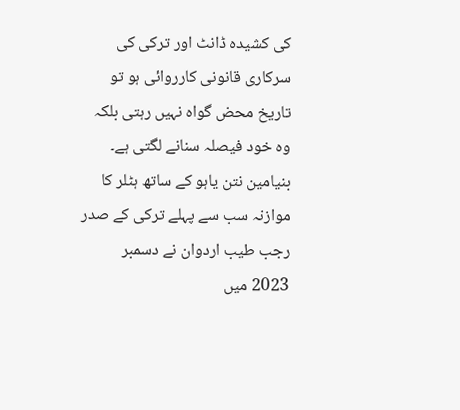کی کشیدہ ڈانٹ اور ترکی کی سرکاری قانونی کارروائی ہو تو تاریخ محض گواہ نہیں رہتی بلکہ وہ خود فیصلہ سنانے لگتی ہے۔
بنیامین نتن یاہو کے ساتھ ہٹلر کا موازنہ سب سے پہلے ترکی کے صدر رجب طیب اردوان نے دسمبر 2023 میں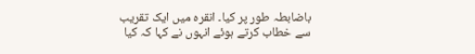باضابطہ طور پر کیا۔ انقرہ میں ایک تقریب سے خطاب کرتے ہوئے انہوں نے کہا کہ کیا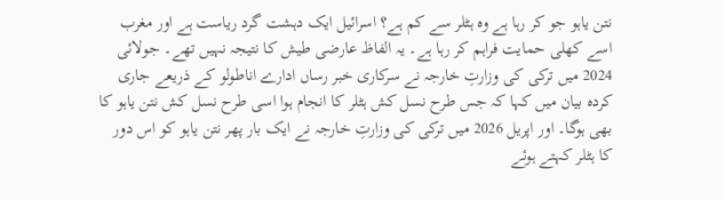نتن یاہو جو کر رہا ہے وہ ہٹلر سے کم ہے؟ اسرائیل ایک دہشت گرد ریاست ہے اور مغرب اسے کھلی حمایت فراہم کر رہا ہے۔ یہ الفاظ عارضی طیش کا نتیجہ نہیں تھے۔ جولائی 2024 میں ترکی کی وزارتِ خارجہ نے سرکاری خبر رساں ادارے اناطولو کے ذریعے جاری کردہ بیان میں کہا کہ جس طرح نسل کش ہٹلر کا انجام ہوا اسی طرح نسل کش نتن یاہو کا بھی ہوگا۔ اور اپریل 2026 میں ترکی کی وزارتِ خارجہ نے ایک بار پھر نتن یاہو کو اس دور کا ہٹلر کہتے ہوئے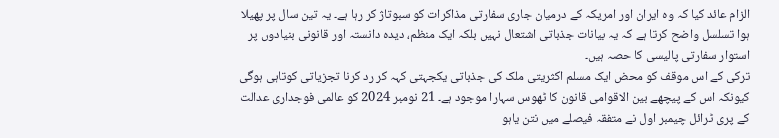الزام عائد کیا کہ وہ ایران اور امریکہ کے درمیان جاری سفارتی مذاکرات کو سبوتاژ کر رہا ہے۔ یہ تین سال پر پھیلا ہوا تسلسل واضح کرتا ہے کہ یہ بیانات جذباتی اشتعال نہیں بلکہ ایک منظم، دیدہ دانستہ اور قانونی بنیادوں پر استوار سفارتی پالیسی کا حصہ ہیں۔
ترکی کے اس موقف کو محض ایک مسلم اکثریتی ملک کی جذباتی یکجہتی کہہ کر رد کرنا تجزیاتی کوتاہی ہوگی کیونکہ اس کے پیچھے بین الاقوامی قانون کا ٹھوس سہارا موجود ہے۔ 21 نومبر 2024 کو عالمی فوجداری عدالت کے پری ٹرائل چیمبر اول نے متفقہ فیصلے میں نتن یاہو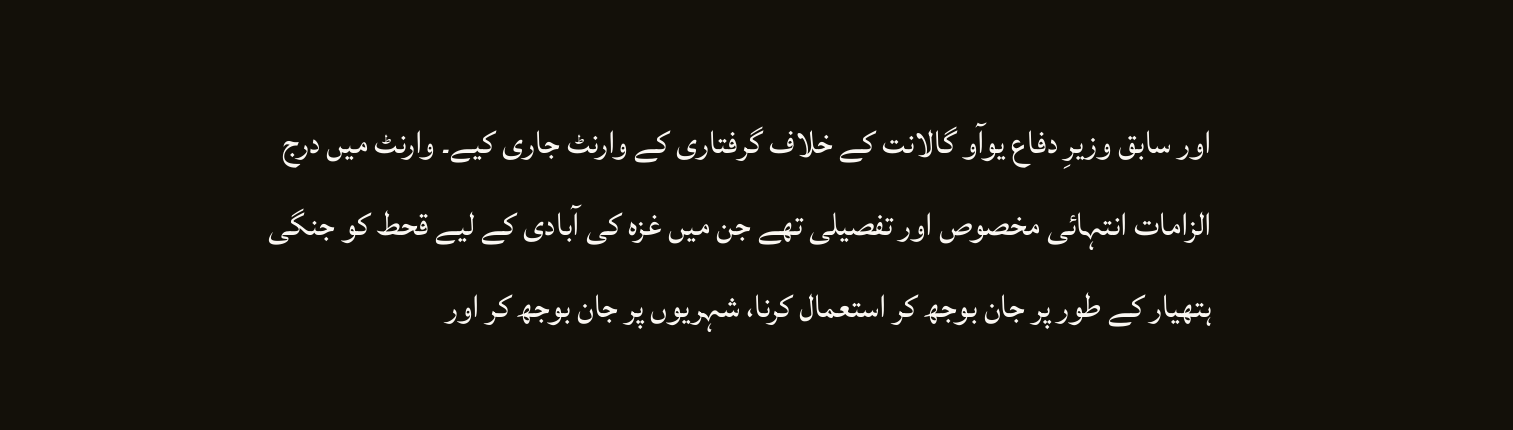اور سابق وزیرِ دفاع یوآو گالانت کے خلاف گرفتاری کے وارنٹ جاری کیے۔ وارنٹ میں درج الزامات انتہائی مخصوص اور تفصیلی تھے جن میں غزہ کی آبادی کے لیے قحط کو جنگی ہتھیار کے طور پر جان بوجھ کر استعمال کرنا، شہریوں پر جان بوجھ کر اور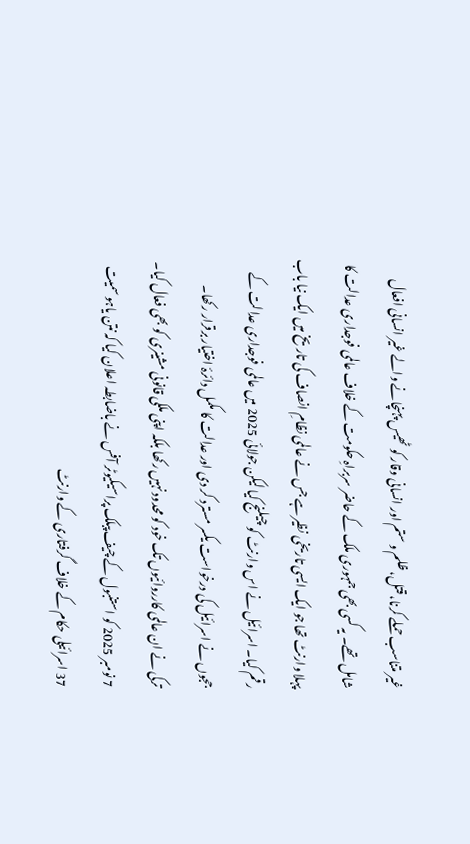غیر متناسب حملے کرنا، قتل، ظلم و ستم اور انسانی وقار کو ٹھیس پہنچانے والے غیر انسانی افعال شامل تھے۔ یہ کسی بھی جمہوری ملک کے حاضر سربراہِ حکومت کے خلاف عالمی فوجداری عدالت کا پہلا وارنٹ تھا جو ایک ایسی تاریخی نظیر ہے جس نے عالمی نظامِ انصاف کی تاریخ میں ایک نیا باب رقم کیا۔ اسرائیل نے اس وارنٹ کو چیلنج کیا لیکن جولائی 2025 میں عالمی فوجداری عدالت کے ججوں نے اسرائیل کی درخواست یکسر مسترد کر دی اور عدالت کا مکمل دائرۂ اختیار برقرار رکھا۔
ترکی نے ان عالمی کارروائیوں تک خود کو محدود نہیں رکھا بلکہ اپنی ملکی قانونی مشینری کو بھی فعال کیا۔ 7 نومبر 2025 کو استنبول کے چیف پبلک پراسیکیوٹر آفس نے باضابطہ اعلان کیا کہ نتن یاہو سمیت 37 اسرائیلی حکام کے خلاف گرفتاری کے وارنٹ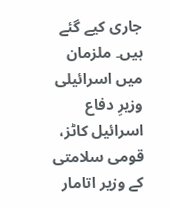جاری کیے گئے ہیں۔ ملزمان میں اسرائیلی وزیرِ دفاع اسرائیل کاٹز، قومی سلامتی کے وزیر اتامار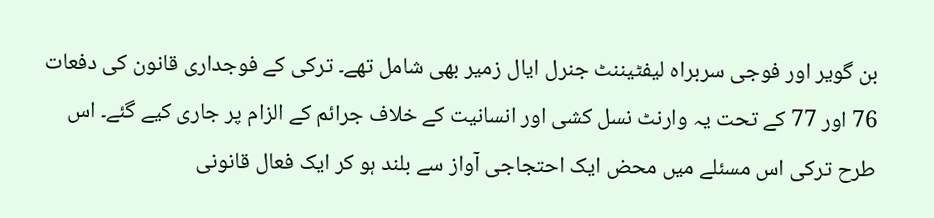بن گویر اور فوجی سربراہ لیفٹیننٹ جنرل ایال زمیر بھی شامل تھے۔ ترکی کے فوجداری قانون کی دفعات 76 اور 77 کے تحت یہ وارنٹ نسل کشی اور انسانیت کے خلاف جرائم کے الزام پر جاری کیے گئے۔ اس طرح ترکی اس مسئلے میں محض ایک احتجاجی آواز سے بلند ہو کر ایک فعال قانونی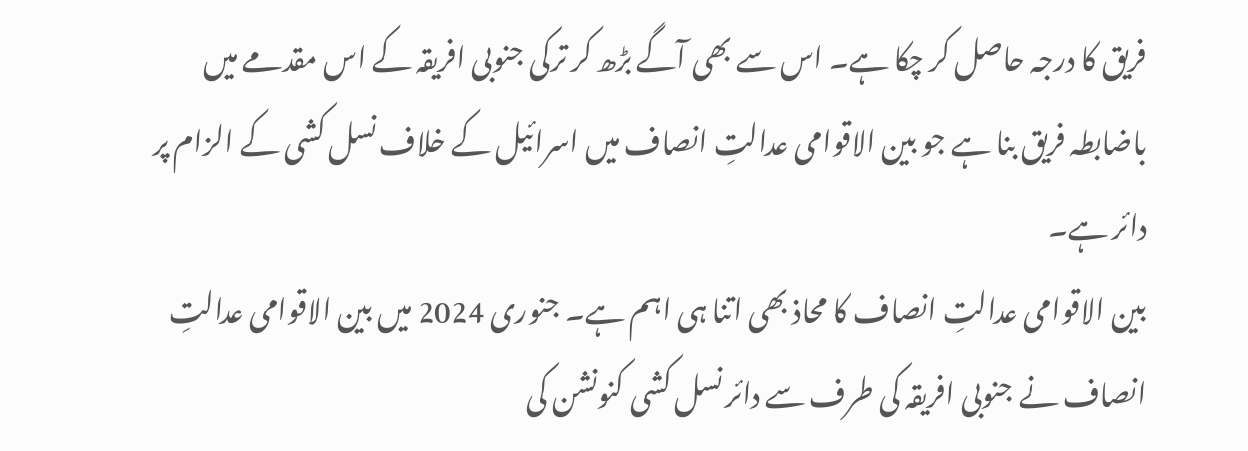فریق کا درجہ حاصل کر چکا ہے۔ اس سے بھی آگے بڑھ کر ترکی جنوبی افریقہ کے اس مقدمے میں باضابطہ فریق بنا ہے جو بین الاقوامی عدالتِ انصاف میں اسرائیل کے خلاف نسل کشی کے الزام پر دائر ہے۔
بین الاقوامی عدالتِ انصاف کا محاذ بھی اتنا ہی اہم ہے۔ جنوری 2024 میں بین الاقوامی عدالتِ انصاف نے جنوبی افریقہ کی طرف سے دائر نسل کشی کنونشن کی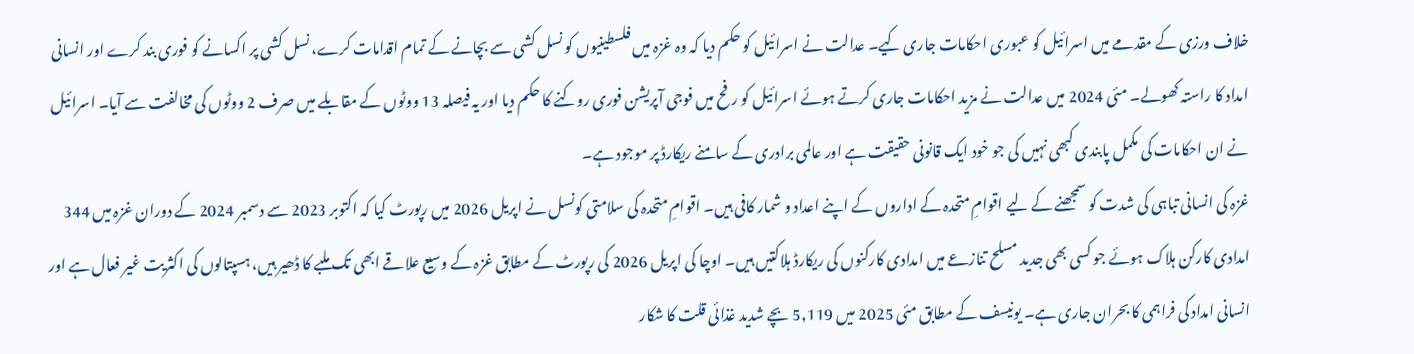خلاف ورزی کے مقدمے میں اسرائیل کو عبوری احکامات جاری کیے۔ عدالت نے اسرائیل کو حکم دیا کہ وہ غزہ میں فلسطینیوں کو نسل کشی سے بچانے کے تمام اقدامات کرے، نسل کشی پر اکسانے کو فوری بند کرے اور انسانی امداد کا راستہ کھولے۔ مئی 2024 میں عدالت نے مزید احکامات جاری کرتے ہوئے اسرائیل کو رفح میں فوجی آپریشن فوری روکنے کا حکم دیا اور یہ فیصلہ 13 ووٹوں کے مقابلے میں صرف 2 ووٹوں کی مخالفت سے آیا۔ اسرائیل نے ان احکامات کی مکمل پابندی کبھی نہیں کی جو خود ایک قانونی حقیقت ہے اور عالمی برادری کے سامنے ریکارڈ پر موجود ہے۔
غزہ کی انسانی تباہی کی شدت کو سمجھنے کے لیے اقوامِ متحدہ کے اداروں کے اپنے اعداد و شمار کافی ہیں۔ اقوامِ متحدہ کی سلامتی کونسل نے اپریل 2026 میں رپورٹ کیا کہ اکتوبر 2023 سے دسمبر 2024 کے دوران غزہ میں 344 امدادی کارکن ہلاک ہوئے جو کسی بھی جدید مسلح تنازعے میں امدادی کارکنوں کی ریکارڈ ہلاکتیں ہیں۔ اوچا کی اپریل 2026 کی رپورٹ کے مطابق غزہ کے وسیع علاقے ابھی تک ملبے کا ڈھیر ہیں، ہسپتالوں کی اکثریت غیر فعال ہے اور انسانی امداد کی فراہمی کا بحران جاری ہے۔ یونیسف کے مطابق مئی 2025 میں 5,119 بچے شدید غذائی قلت کا شکار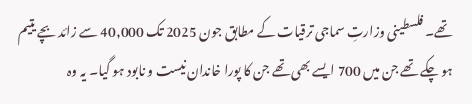تھے۔ فلسطینی وزارتِ سماجی ترقیات کے مطابق جون 2025 تک 40,000 سے زائد بچے یتیم ہو چکے تھے جن میں 700 ایسے بھی تھے جن کا پورا خاندان نیست و نابود ہو گیا۔ یہ وہ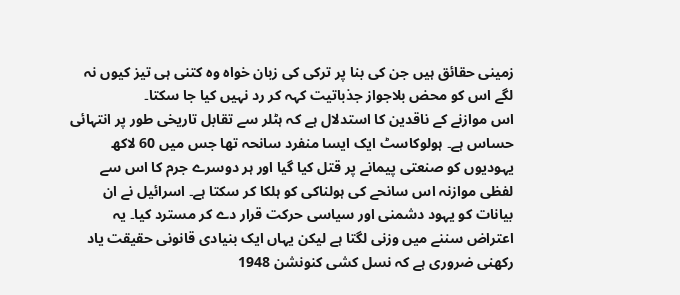زمینی حقائق ہیں جن کی بنا پر ترکی کی زبان خواہ وہ کتنی ہی تیز کیوں نہ لگے اس کو محض بلاجواز جذباتیت کہہ کر رد نہیں کیا جا سکتا۔
اس موازنے کے ناقدین کا استدلال ہے کہ ہٹلر سے تقابل تاریخی طور پر انتہائی حساس ہے۔ ہولوکاسٹ ایک ایسا منفرد سانحہ تھا جس میں 60 لاکھ یہودیوں کو صنعتی پیمانے پر قتل کیا گیا اور ہر دوسرے جرم کا اس سے لفظی موازنہ اس سانحے کی ہولناکی کو ہلکا کر سکتا ہے۔ اسرائیل نے ان بیانات کو یہود دشمنی اور سیاسی حرکت قرار دے کر مسترد کیا۔ یہ اعتراض سننے میں وزنی لگتا ہے لیکن یہاں ایک بنیادی قانونی حقیقت یاد رکھنی ضروری ہے کہ نسل کشی کنونشن 1948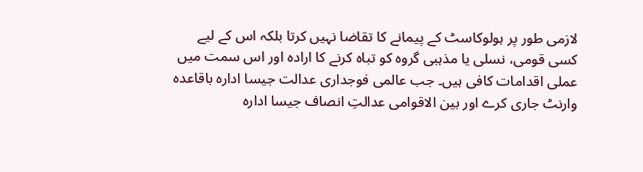لازمی طور پر ہولوکاسٹ کے پیمانے کا تقاضا نہیں کرتا بلکہ اس کے لیے کسی قومی، نسلی یا مذہبی گروہ کو تباہ کرنے کا ارادہ اور اس سمت میں عملی اقدامات کافی ہیں۔ جب عالمی فوجداری عدالت جیسا ادارہ باقاعدہ وارنٹ جاری کرے اور بین الاقوامی عدالتِ انصاف جیسا ادارہ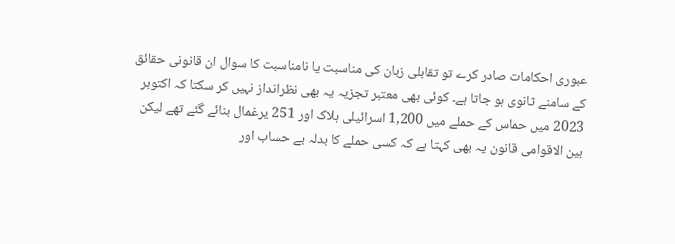عبوری احکامات صادر کرے تو تقابلی زبان کی مناسبت یا نامناسبت کا سوال ان قانونی حقائق کے سامنے ثانوی ہو جاتا ہے۔ کوئی بھی معتبر تجزیہ یہ بھی نظرانداز نہیں کر سکتا کہ اکتوبر 2023 میں حماس کے حملے میں 1,200 اسرائیلی ہلاک اور 251 یرغمال بنائے گئے تھے لیکن بین الاقوامی قانون یہ بھی کہتا ہے کہ کسی حملے کا بدلہ بے حساب اور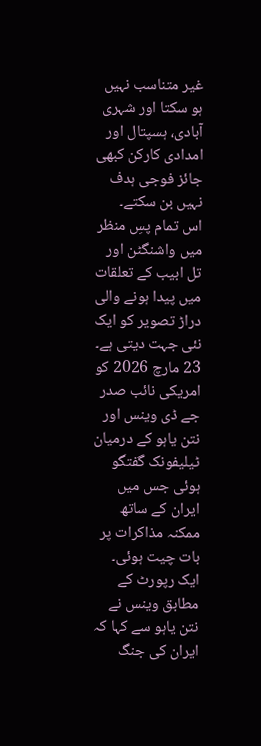غیر متناسب نہیں ہو سکتا اور شہری آبادی، ہسپتال اور امدادی کارکن کبھی جائز فوجی ہدف نہیں بن سکتے۔
اس تمام پسِ منظر میں واشنگٹن اور تل ابیب کے تعلقات میں پیدا ہونے والی دراڑ تصویر کو ایک نئی جہت دیتی ہے۔ 23 مارچ 2026 کو امریکی نائب صدر جے ڈی وینس اور نتن یاہو کے درمیان ٹیلیفونک گفتگو ہوئی جس میں ایران کے ساتھ ممکنہ مذاکرات پر بات چیت ہوئی۔ ایک رپورٹ کے مطابق وینس نے نتن یاہو سے کہا کہ ایران کی جنگ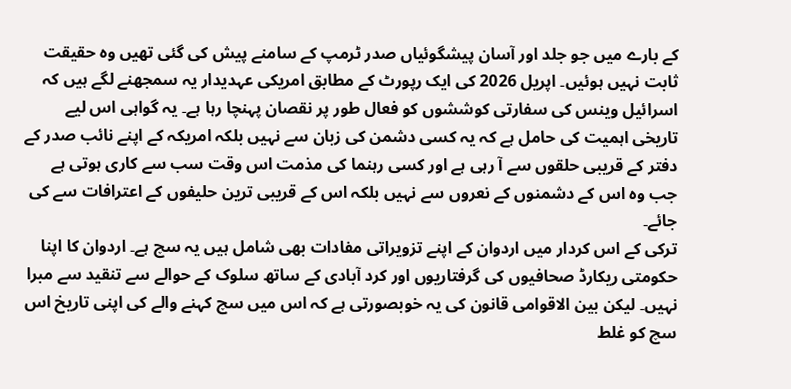کے بارے میں جو جلد اور آسان پیشگوئیاں صدر ٹرمپ کے سامنے پیش کی گئی تھیں وہ حقیقت ثابت نہیں ہوئیں۔ اپریل 2026 کی ایک رپورٹ کے مطابق امریکی عہدیدار یہ سمجھنے لگے ہیں کہ اسرائیل وینس کی سفارتی کوششوں کو فعال طور پر نقصان پہنچا رہا ہے۔ یہ گواہی اس لیے تاریخی اہمیت کی حامل ہے کہ یہ کسی دشمن کی زبان سے نہیں بلکہ امریکہ کے اپنے نائب صدر کے دفتر کے قریبی حلقوں سے آ رہی ہے اور کسی رہنما کی مذمت اس وقت سب سے کاری ہوتی ہے جب وہ اس کے دشمنوں کے نعروں سے نہیں بلکہ اس کے قریبی ترین حلیفوں کے اعترافات سے کی جائے۔
ترکی کے اس کردار میں اردوان کے اپنے تزویراتی مفادات بھی شامل ہیں یہ سچ ہے۔ اردوان کا اپنا حکومتی ریکارڈ صحافیوں کی گرفتاریوں اور کرد آبادی کے ساتھ سلوک کے حوالے سے تنقید سے مبرا نہیں۔ لیکن بین الاقوامی قانون کی یہ خوبصورتی ہے کہ اس میں سچ کہنے والے کی اپنی تاریخ اس سچ کو غلط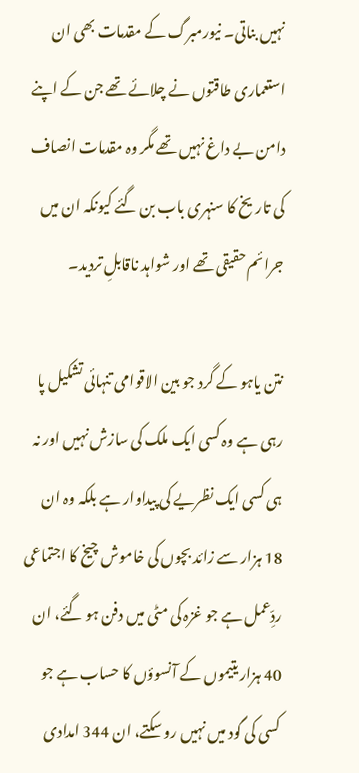نہیں بناتی۔ نیورمبرگ کے مقدمات بھی ان استعماری طاقتوں نے چلائے تھے جن کے اپنے دامن بے داغ نہیں تھے مگر وہ مقدمات انصاف کی تاریخ کا سنہری باب بن گئے کیونکہ ان میں جرائم حقیقی تھے اور شواہد ناقابلِ تردید۔

نتن یاہو کے گرد جو بین الاقوامی تنہائی تشکیل پا رہی ہے وہ کسی ایک ملک کی سازش نہیں اور نہ ہی کسی ایک نظریے کی پیداوار ہے بلکہ وہ ان 18 ہزار سے زائد بچوں کی خاموش چیخ کا اجتماعی ردِّعمل ہے جو غزہ کی مٹی میں دفن ہو گئے، ان 40 ہزار یتیموں کے آنسوؤں کا حساب ہے جو کسی کی گود میں نہیں رو سکتے، ان 344 امدادی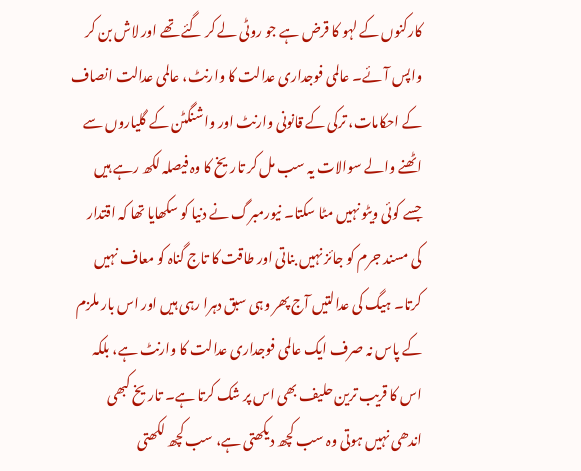کارکنوں کے لہو کا قرض ہے جو روٹی لے کر گئے تھے اور لاش بن کر واپس آئے۔ عالمی فوجداری عدالت کا وارنٹ، عالمی عدالت انصاف کے احکامات، ترکی کے قانونی وارنٹ اور واشنگٹن کے گلیاروں سے اٹھنے والے سوالات یہ سب مل کر تاریخ کا وہ فیصلہ لکھ رہے ہیں جسے کوئی ویٹو نہیں مٹا سکتا۔ نیورمبرگ نے دنیا کو سکھایا تھا کہ اقتدار کی مسند جرم کو جائز نہیں بناتی اور طاقت کا تاج گناہ کو معاف نہیں کرتا۔ ہیگ کی عدالتیں آج پھر وہی سبق دہرا رہی ہیں اور اس بار ملزم کے پاس نہ صرف ایک عالمی فوجداری عدالت کا وارنٹ ہے، بلکہ اس کا قریب ترین حلیف بھی اس پر شک کرتا ہے۔ تاریخ کبھی اندھی نہیں ہوتی وہ سب کچھ دیکھتی ہے، سب کچھ لکھتی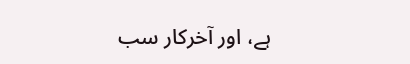ہے، اور آخرکار سب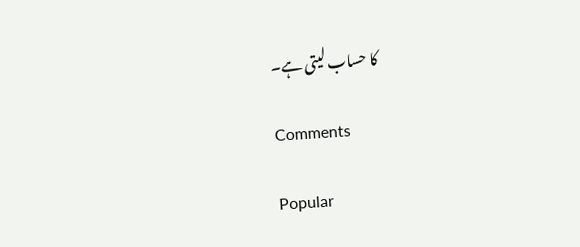کا حساب لیتی ہے۔

Comments

Popular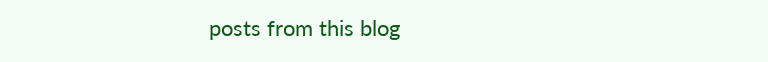posts from this blog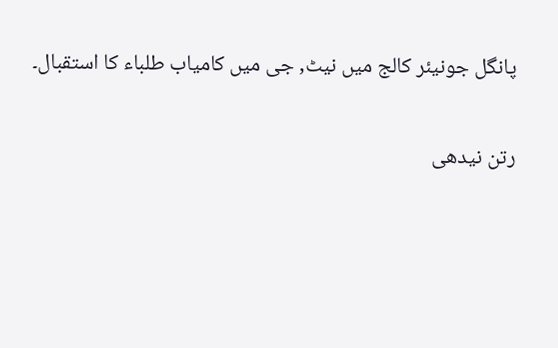پانگل جونیئر کالج میں نیٹ, جی میں کامیاب طلباء کا استقبال۔

رتن نیدھی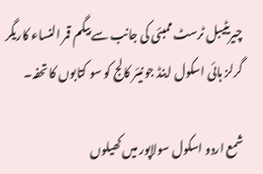چیریٹیبل ٹرسٹ ممبئی کی جانب سے بیگم قمر النساء کاریگر گرلز ہائی اسکول اینڈ جونیئر کالج کو سو کتابوں کا تحفہ۔

شمع اردو اسکول سولاپور میں کھیلوں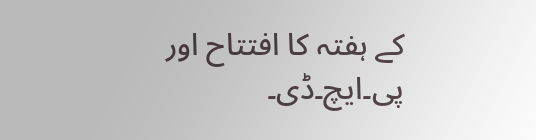کے ہفتہ کا افتتاح اور پی۔ایچ۔ڈی۔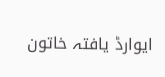ایوارڈ یافتہ خاتون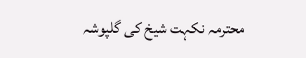محترمہ نکہت شیخ کی گلپوشہ